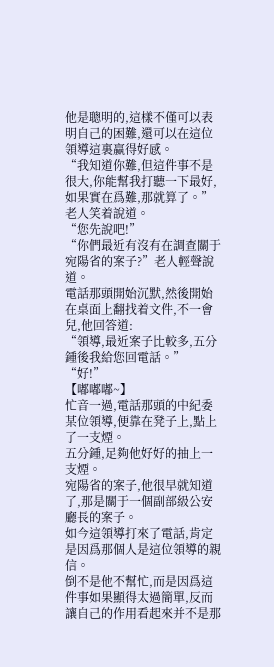他是聰明的,這樣不僅可以表明自己的困難,還可以在這位領導這裏赢得好感。
“我知道你難,但這件事不是很大,你能幫我打聽一下最好,如果實在爲難,那就算了。”老人笑着說道。
“您先說吧!”
“你們最近有沒有在調查關于宛陽省的案子?”老人輕聲說道。
電話那頭開始沉默,然後開始在桌面上翻找着文件,不一會兒,他回答道:
“領導,最近案子比較多,五分鍾後我給您回電話。”
“好!”
【嘟嘟嘟~】
忙音一過,電話那頭的中紀委某位領導,便靠在凳子上,點上了一支煙。
五分鍾,足夠他好好的抽上一支煙。
宛陽省的案子,他很早就知道了,那是關于一個副部級公安廳長的案子。
如今這領導打來了電話,肯定是因爲那個人是這位領導的親信。
倒不是他不幫忙,而是因爲這件事如果顯得太過簡單,反而讓自己的作用看起來并不是那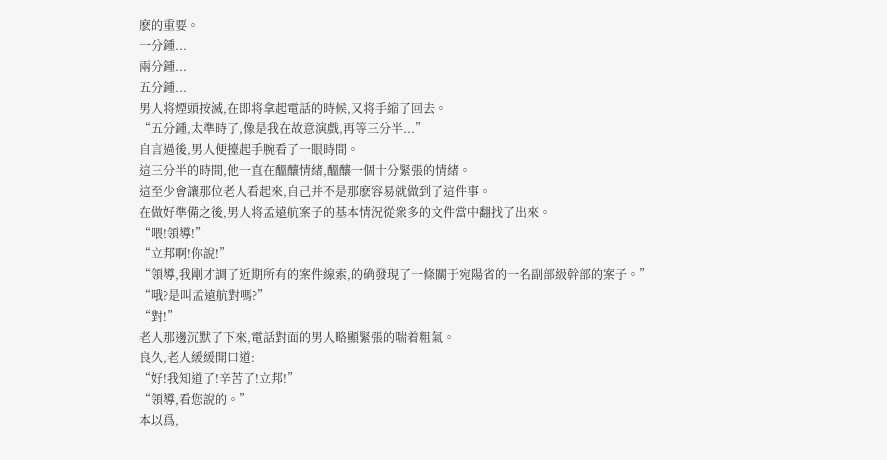麽的重要。
一分鍾...
兩分鍾...
五分鍾...
男人将煙頭按滅,在即将拿起電話的時候,又将手縮了回去。
“五分鍾,太準時了,像是我在故意演戲,再等三分半...”
自言過後,男人便擡起手腕看了一眼時間。
這三分半的時間,他一直在醞釀情緒,醞釀一個十分緊張的情緒。
這至少會讓那位老人看起來,自己并不是那麽容易就做到了這件事。
在做好準備之後,男人将孟遠航案子的基本情況從衆多的文件當中翻找了出來。
“喂!領導!”
“立邦啊!你說!”
“領導,我剛才調了近期所有的案件線索,的确發現了一條關于宛陽省的一名副部級幹部的案子。”
“哦?是叫孟遠航對嗎?”
“對!”
老人那邊沉默了下來,電話對面的男人略顯緊張的喘着粗氣。
良久,老人緩緩開口道:
“好!我知道了!辛苦了!立邦!”
“領導,看您說的。”
本以爲,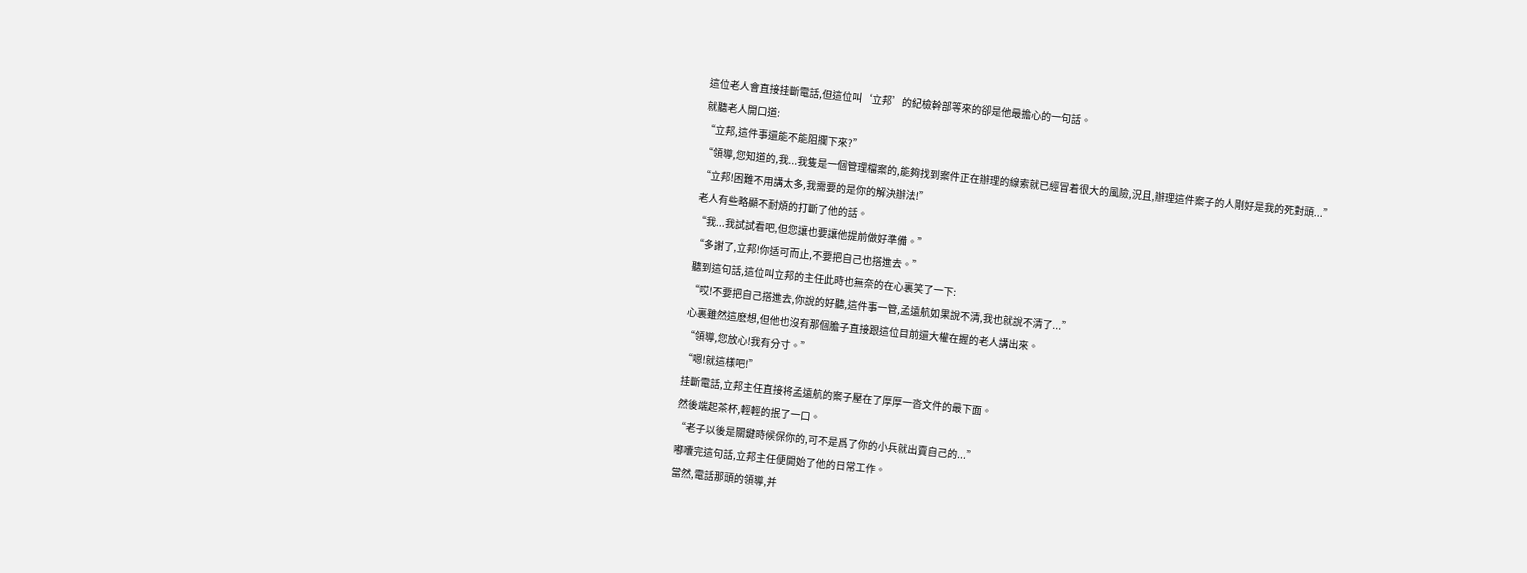這位老人會直接挂斷電話,但這位叫‘立邦’的紀檢幹部等來的卻是他最擔心的一句話。
就聽老人開口道:
“立邦,這件事還能不能阻攔下來?”
“領導,您知道的,我...我隻是一個管理檔案的,能夠找到案件正在辦理的線索就已經冒着很大的風險,況且,辦理這件案子的人剛好是我的死對頭...”
“立邦!困難不用講太多,我需要的是你的解決辦法!”
老人有些略顯不耐煩的打斷了他的話。
“我...我試試看吧,但您讓也要讓他提前做好準備。”
“多謝了,立邦!你适可而止,不要把自己也搭進去。”
聽到這句話,這位叫立邦的主任此時也無奈的在心裏笑了一下:
“哎!不要把自己搭進去,你說的好聽,這件事一管,孟遠航如果說不清,我也就說不清了...”
心裏雖然這麽想,但他也沒有那個膽子直接跟這位目前還大權在握的老人講出來。
“領導,您放心!我有分寸。”
“嗯!就這樣吧!”
挂斷電話,立邦主任直接将孟遠航的案子壓在了厚厚一沓文件的最下面。
然後端起茶杯,輕輕的抿了一口。
“老子以後是關鍵時候保你的,可不是爲了你的小兵就出賣自己的...”
嘟囔完這句話,立邦主任便開始了他的日常工作。
當然,電話那頭的領導,并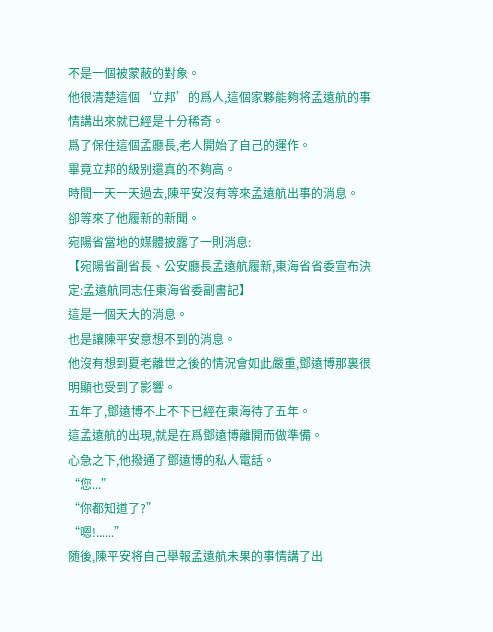不是一個被蒙蔽的對象。
他很清楚這個‘立邦’的爲人,這個家夥能夠将孟遠航的事情講出來就已經是十分稀奇。
爲了保住這個孟廳長,老人開始了自己的運作。
畢竟立邦的級别還真的不夠高。
時間一天一天過去,陳平安沒有等來孟遠航出事的消息。
卻等來了他履新的新聞。
宛陽省當地的媒體披露了一則消息:
【宛陽省副省長、公安廳長孟遠航履新,東海省省委宣布決定:孟遠航同志任東海省委副書記】
這是一個天大的消息。
也是讓陳平安意想不到的消息。
他沒有想到夏老離世之後的情況會如此嚴重,鄧遠博那裏很明顯也受到了影響。
五年了,鄧遠博不上不下已經在東海待了五年。
這孟遠航的出現,就是在爲鄧遠博離開而做準備。
心急之下,他撥通了鄧遠博的私人電話。
“您...”
“你都知道了?”
“嗯!......”
随後,陳平安将自己舉報孟遠航未果的事情講了出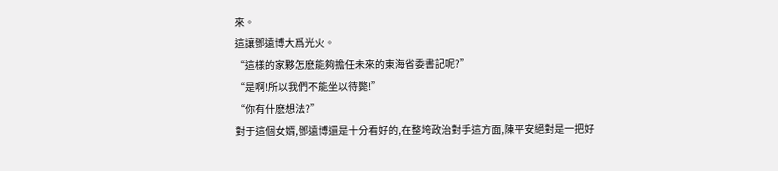來。
這讓鄧遠博大爲光火。
“這樣的家夥怎麽能夠擔任未來的東海省委書記呢?”
“是啊!所以我們不能坐以待斃!”
“你有什麽想法?”
對于這個女婿,鄧遠博還是十分看好的,在整垮政治對手這方面,陳平安絕對是一把好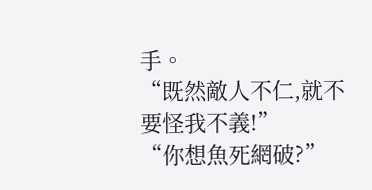手。
“既然敵人不仁,就不要怪我不義!”
“你想魚死網破?”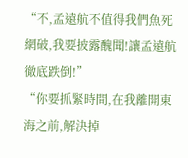“不,孟遠航不值得我們魚死網破,我要披露醜聞!讓孟遠航徹底跌倒!”
“你要抓緊時間,在我離開東海之前,解決掉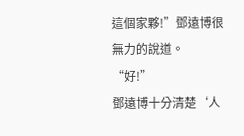這個家夥!”鄧遠博很無力的說道。
“好!”
鄧遠博十分清楚‘人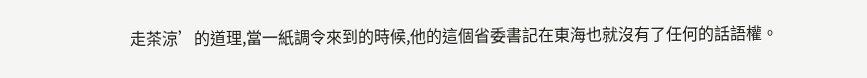走茶涼’的道理,當一紙調令來到的時候,他的這個省委書記在東海也就沒有了任何的話語權。